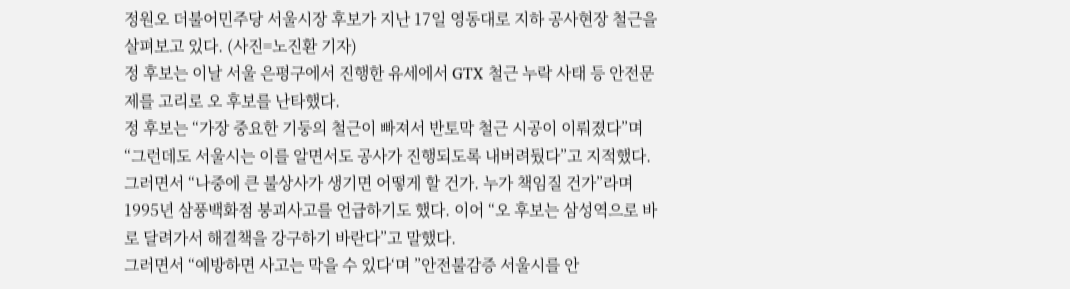정원오 더불어민주당 서울시장 후보가 지난 17일 영동대로 지하 공사현장 철근을 살펴보고 있다. (사진=노진환 기자)
정 후보는 이날 서울 은평구에서 진행한 유세에서 GTX 철근 누락 사태 등 안전문제를 고리로 오 후보를 난타했다.
정 후보는 “가장 중요한 기둥의 철근이 빠져서 반토막 철근 시공이 이뤄졌다”며 “그런데도 서울시는 이를 알면서도 공사가 진행되도록 내버려뒀다”고 지적했다.
그러면서 “나중에 큰 불상사가 생기면 어떻게 할 건가. 누가 책임질 건가”라며 1995년 삼풍백화점 붕괴사고를 언급하기도 했다. 이어 “오 후보는 삼성역으로 바로 달려가서 해결책을 강구하기 바란다”고 말했다.
그러면서 “예방하면 사고는 막을 수 있다‘며 ”안전불감증 서울시를 안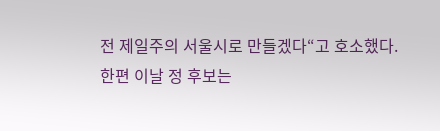전 제일주의 서울시로 만들겠다“고 호소했다.
한편 이날 정 후보는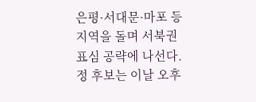은평·서대문·마포 등 지역을 돌며 서북권 표심 공략에 나선다.
정 후보는 이날 오후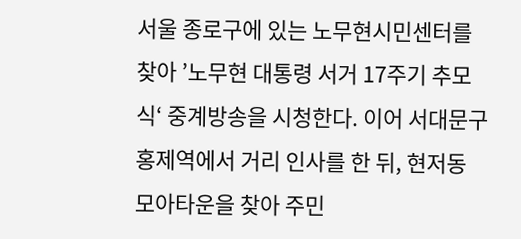서울 종로구에 있는 노무현시민센터를 찾아 ’노무현 대통령 서거 17주기 추모식‘ 중계방송을 시청한다. 이어 서대문구 홍제역에서 거리 인사를 한 뒤, 현저동 모아타운을 찾아 주민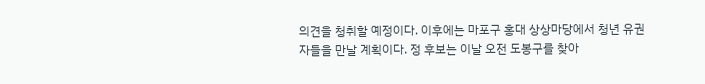의견을 청취할 예정이다. 이후에는 마포구 홍대 상상마당에서 청년 유권자들을 만날 계획이다. 정 후보는 이날 오전 도봉구를 찾아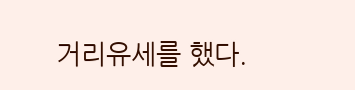거리유세를 했다.